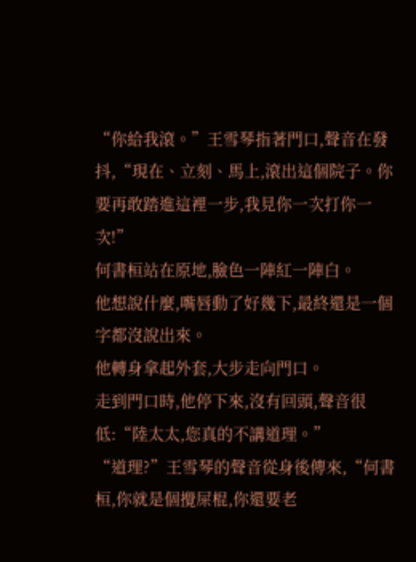“你給我滾。”王雪琴指著門口,聲音在發抖,“現在、立刻、馬上,滾出這個院子。你要再敢踏進這裡一步,我見你一次打你一次!”
何書桓站在原地,臉色一陣紅一陣白。
他想說什麼,嘴唇動了好幾下,最終還是一個字都沒說出來。
他轉身拿起外套,大步走向門口。
走到門口時,他停下來,沒有回頭,聲音很低:“陸太太,您真的不講道理。”
“道理?”王雪琴的聲音從身後傳來,“何書桓,你就是個攪屎棍,你還要老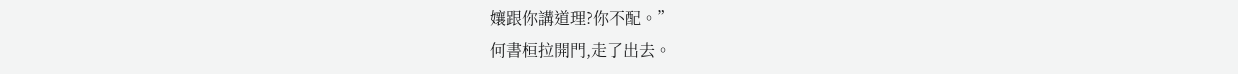孃跟你講道理?你不配。”
何書桓拉開門,走了出去。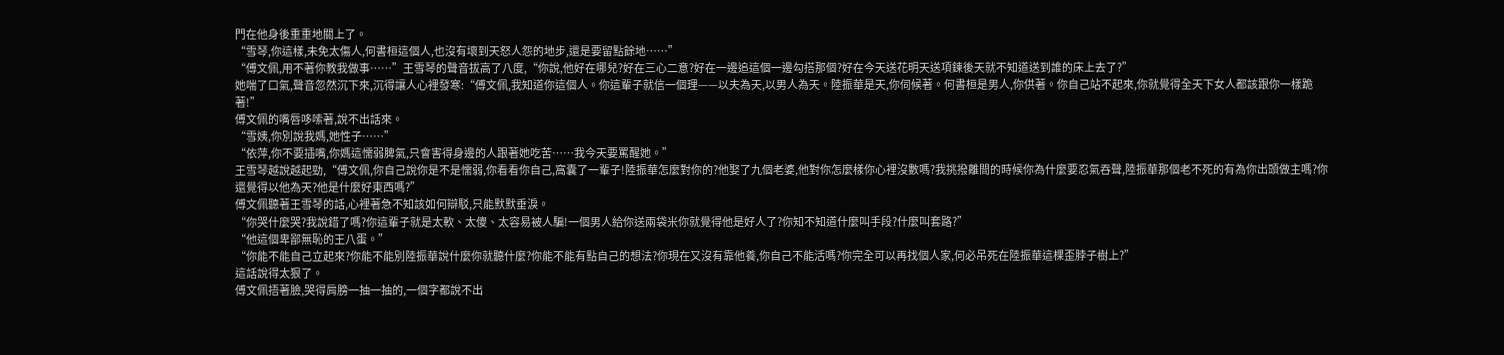門在他身後重重地關上了。
“雪琴,你這樣,未免太傷人,何書桓這個人,也沒有壞到天怒人怨的地步,還是要留點餘地……”
“傅文佩,用不著你教我做事……”王雪琴的聲音拔高了八度,“你說,他好在哪兒?好在三心二意?好在一邊追這個一邊勾搭那個?好在今天送花明天送項鍊後天就不知道送到誰的床上去了?”
她喘了口氣,聲音忽然沉下來,沉得讓人心裡發寒:“傅文佩,我知道你這個人。你這輩子就信一個理——以夫為天,以男人為天。陸振華是天,你伺候著。何書桓是男人,你供著。你自己站不起來,你就覺得全天下女人都該跟你一樣跪著!”
傅文佩的嘴唇哆嗦著,說不出話來。
“雪姨,你別說我媽,她性子……”
“依萍,你不要插嘴,你媽這懦弱脾氣,只會害得身邊的人跟著她吃苦……我今天要罵醒她。”
王雪琴越說越起勁,“傅文佩,你自己說你是不是懦弱,你看看你自己,窩囊了一輩子!陸振華怎麼對你的?他娶了九個老婆,他對你怎麼樣你心裡沒數嗎?我挑撥離間的時候你為什麼要忍氣吞聲,陸振華那個老不死的有為你出頭做主嗎?你還覺得以他為天?他是什麼好東西嗎?”
傅文佩聽著王雪琴的話,心裡著急不知該如何辯駁,只能默默垂淚。
“你哭什麼哭?我說錯了嗎?你這輩子就是太軟、太傻、太容易被人騙!一個男人給你送兩袋米你就覺得他是好人了?你知不知道什麼叫手段?什麼叫套路?”
“他這個卑鄙無恥的王八蛋。”
“你能不能自己立起來?你能不能別陸振華說什麼你就聽什麼?你能不能有點自己的想法?你現在又沒有靠他養,你自己不能活嗎?你完全可以再找個人家,何必吊死在陸振華這棵歪脖子樹上?”
這話說得太狠了。
傅文佩捂著臉,哭得肩膀一抽一抽的,一個字都說不出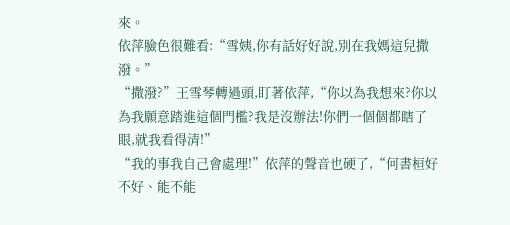來。
依萍臉色很難看:“雪姨,你有話好好說,別在我媽這兒撒潑。”
“撒潑?”王雪琴轉過頭,盯著依萍,“你以為我想來?你以為我願意踏進這個門檻?我是沒辦法!你們一個個都瞎了眼,就我看得清!”
“我的事我自己會處理!”依萍的聲音也硬了,“何書桓好不好、能不能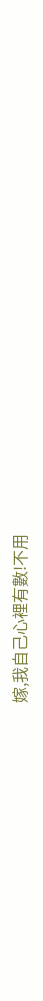嫁,我自己心裡有數!不用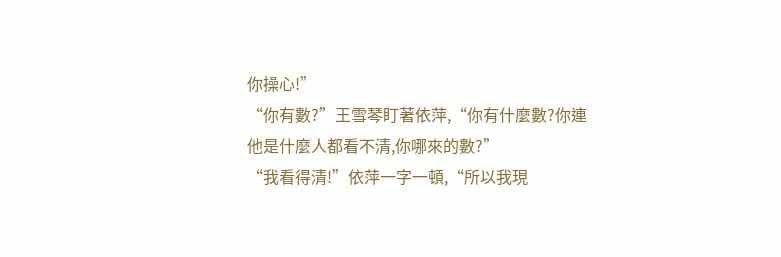你操心!”
“你有數?”王雪琴盯著依萍,“你有什麼數?你連他是什麼人都看不清,你哪來的數?”
“我看得清!”依萍一字一頓,“所以我現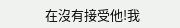在沒有接受他!我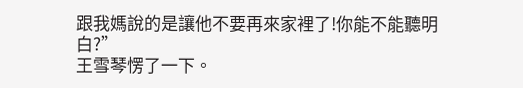跟我媽說的是讓他不要再來家裡了!你能不能聽明白?”
王雪琴愣了一下。